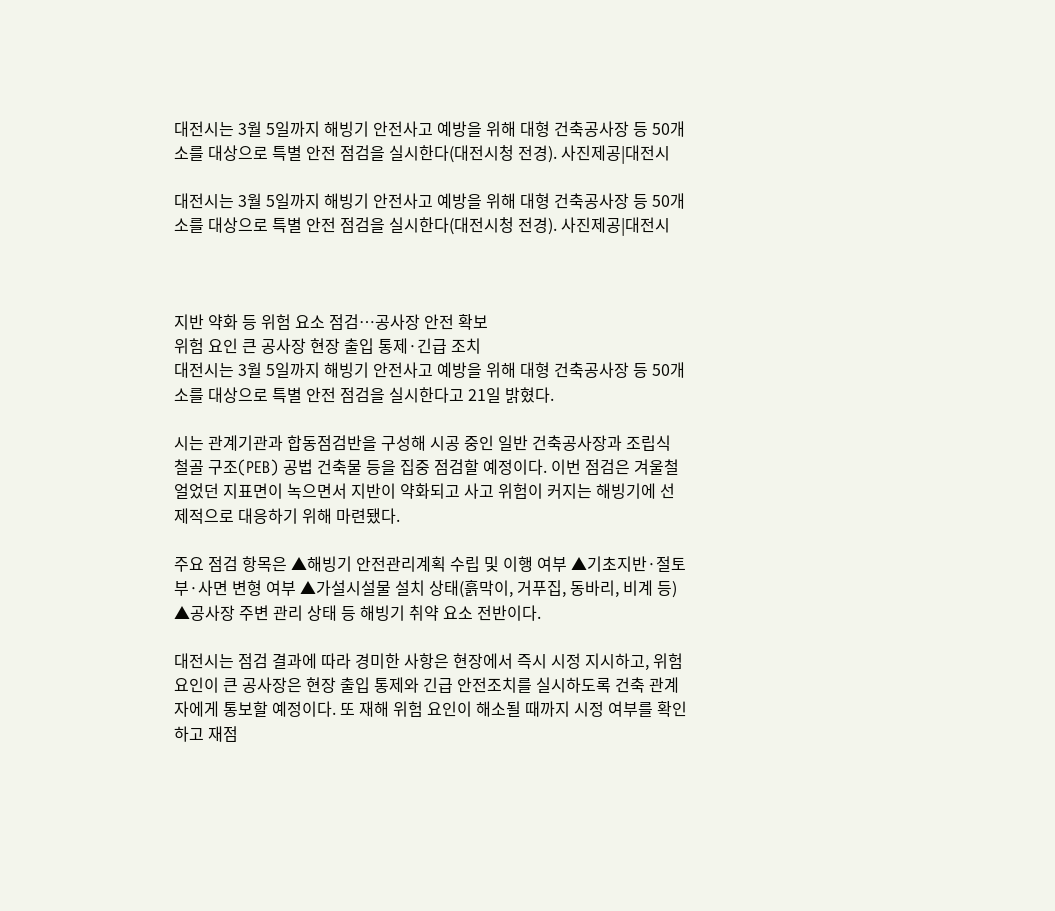대전시는 3월 5일까지 해빙기 안전사고 예방을 위해 대형 건축공사장 등 50개소를 대상으로 특별 안전 점검을 실시한다(대전시청 전경). 사진제공|대전시

대전시는 3월 5일까지 해빙기 안전사고 예방을 위해 대형 건축공사장 등 50개소를 대상으로 특별 안전 점검을 실시한다(대전시청 전경). 사진제공|대전시



지반 약화 등 위험 요소 점검…공사장 안전 확보
위험 요인 큰 공사장 현장 출입 통제·긴급 조치
대전시는 3월 5일까지 해빙기 안전사고 예방을 위해 대형 건축공사장 등 50개소를 대상으로 특별 안전 점검을 실시한다고 21일 밝혔다.

시는 관계기관과 합동점검반을 구성해 시공 중인 일반 건축공사장과 조립식 철골 구조(PEB) 공법 건축물 등을 집중 점검할 예정이다. 이번 점검은 겨울철 얼었던 지표면이 녹으면서 지반이 약화되고 사고 위험이 커지는 해빙기에 선제적으로 대응하기 위해 마련됐다.

주요 점검 항목은 ▲해빙기 안전관리계획 수립 및 이행 여부 ▲기초지반·절토부·사면 변형 여부 ▲가설시설물 설치 상태(흙막이, 거푸집, 동바리, 비계 등) ▲공사장 주변 관리 상태 등 해빙기 취약 요소 전반이다.

대전시는 점검 결과에 따라 경미한 사항은 현장에서 즉시 시정 지시하고, 위험 요인이 큰 공사장은 현장 출입 통제와 긴급 안전조치를 실시하도록 건축 관계자에게 통보할 예정이다. 또 재해 위험 요인이 해소될 때까지 시정 여부를 확인하고 재점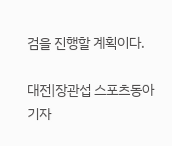검을 진행할 계획이다.

대전|장관섭 스포츠동아 기자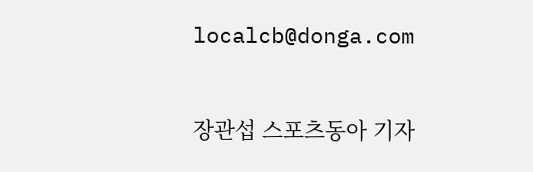localcb@donga.com


장관섭 스포츠동아 기자